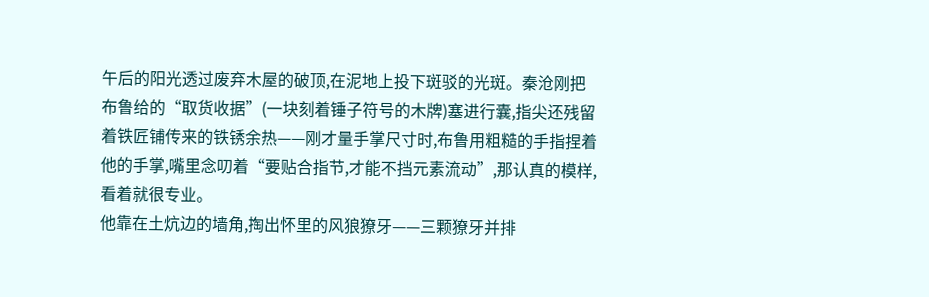午后的阳光透过废弃木屋的破顶,在泥地上投下斑驳的光斑。秦沧刚把布鲁给的“取货收据”(一块刻着锤子符号的木牌)塞进行囊,指尖还残留着铁匠铺传来的铁锈余热——刚才量手掌尺寸时,布鲁用粗糙的手指捏着他的手掌,嘴里念叨着“要贴合指节,才能不挡元素流动”,那认真的模样,看着就很专业。
他靠在土炕边的墙角,掏出怀里的风狼獠牙——三颗獠牙并排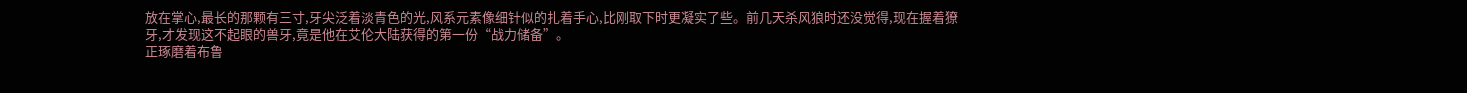放在掌心,最长的那颗有三寸,牙尖泛着淡青色的光,风系元素像细针似的扎着手心,比刚取下时更凝实了些。前几天杀风狼时还没觉得,现在握着獠牙,才发现这不起眼的兽牙,竟是他在艾伦大陆获得的第一份“战力储备”。
正琢磨着布鲁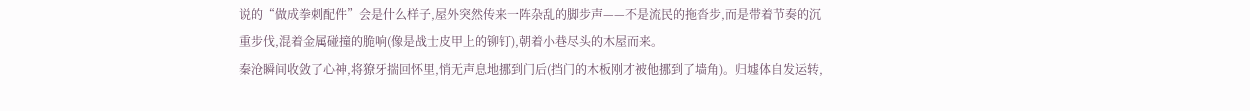说的“做成拳刺配件”会是什么样子,屋外突然传来一阵杂乱的脚步声——不是流民的拖沓步,而是带着节奏的沉重步伐,混着金属碰撞的脆响(像是战士皮甲上的铆钉),朝着小巷尽头的木屋而来。
秦沧瞬间收敛了心神,将獠牙揣回怀里,悄无声息地挪到门后(挡门的木板刚才被他挪到了墙角)。归墟体自发运转,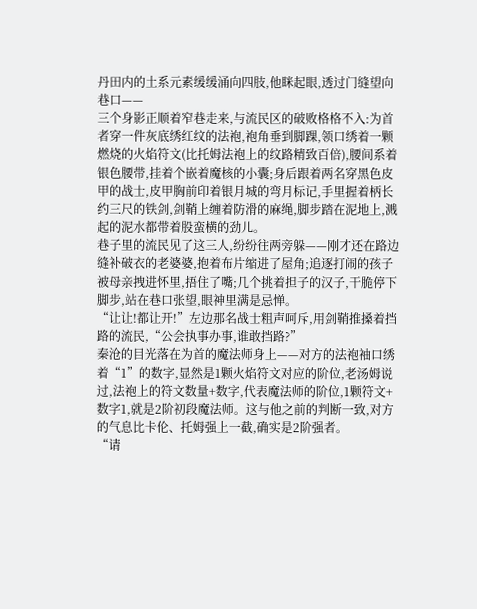丹田内的土系元素缓缓涌向四肢,他眯起眼,透过门缝望向巷口——
三个身影正顺着窄巷走来,与流民区的破败格格不入:为首者穿一件灰底绣红纹的法袍,袍角垂到脚踝,领口绣着一颗燃烧的火焰符文(比托姆法袍上的纹路精致百倍),腰间系着银色腰带,挂着个嵌着魔核的小囊;身后跟着两名穿黑色皮甲的战士,皮甲胸前印着银月城的弯月标记,手里握着柄长约三尺的铁剑,剑鞘上缠着防滑的麻绳,脚步踏在泥地上,溅起的泥水都带着股蛮横的劲儿。
巷子里的流民见了这三人,纷纷往两旁躲——刚才还在路边缝补破衣的老婆婆,抱着布片缩进了屋角;追逐打闹的孩子被母亲拽进怀里,捂住了嘴;几个挑着担子的汉子,干脆停下脚步,站在巷口张望,眼神里满是忌惮。
“让让!都让开!”左边那名战士粗声呵斥,用剑鞘推搡着挡路的流民,“公会执事办事,谁敢挡路?”
秦沧的目光落在为首的魔法师身上——对方的法袍袖口绣着“1”的数字,显然是1颗火焰符文对应的阶位,老汤姆说过,法袍上的符文数量+数字,代表魔法师的阶位,1颗符文+数字1,就是2阶初段魔法师。这与他之前的判断一致,对方的气息比卡伦、托姆强上一截,确实是2阶强者。
“请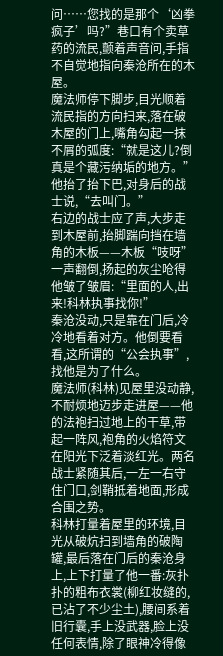问……您找的是那个‘凶拳疯子’吗?”巷口有个卖草药的流民,颤着声音问,手指不自觉地指向秦沧所在的木屋。
魔法师停下脚步,目光顺着流民指的方向扫来,落在破木屋的门上,嘴角勾起一抹不屑的弧度:“就是这儿?倒真是个藏污纳垢的地方。”他抬了抬下巴,对身后的战士说,“去叫门。”
右边的战士应了声,大步走到木屋前,抬脚踹向挡在墙角的木板——木板“吱呀”一声翻倒,扬起的灰尘呛得他皱了皱眉:“里面的人,出来!科林执事找你!”
秦沧没动,只是靠在门后,冷冷地看着对方。他倒要看看,这所谓的“公会执事”,找他是为了什么。
魔法师(科林)见屋里没动静,不耐烦地迈步走进屋——他的法袍扫过地上的干草,带起一阵风,袍角的火焰符文在阳光下泛着淡红光。两名战士紧随其后,一左一右守住门口,剑鞘抵着地面,形成合围之势。
科林打量着屋里的环境,目光从破炕扫到墙角的破陶罐,最后落在门后的秦沧身上,上下打量了他一番:灰扑扑的粗布衣裳(柳红妆缝的,已沾了不少尘土),腰间系着旧行囊,手上没武器,脸上没任何表情,除了眼神冷得像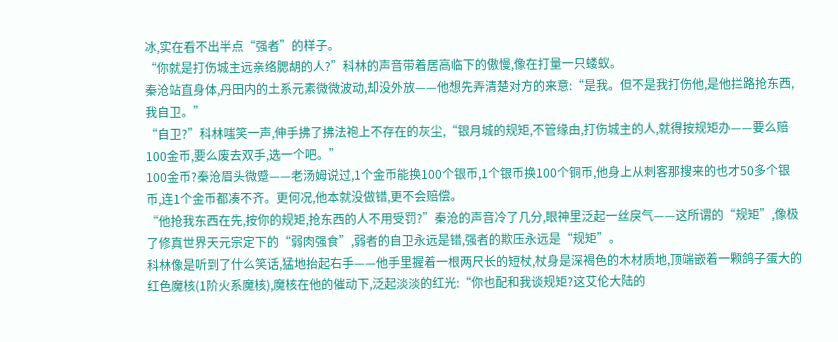冰,实在看不出半点“强者”的样子。
“你就是打伤城主远亲络腮胡的人?”科林的声音带着居高临下的傲慢,像在打量一只蝼蚁。
秦沧站直身体,丹田内的土系元素微微波动,却没外放——他想先弄清楚对方的来意:“是我。但不是我打伤他,是他拦路抢东西,我自卫。”
“自卫?”科林嗤笑一声,伸手拂了拂法袍上不存在的灰尘,“银月城的规矩,不管缘由,打伤城主的人,就得按规矩办——要么赔100金币,要么废去双手,选一个吧。”
100金币?秦沧眉头微蹙——老汤姆说过,1个金币能换100个银币,1个银币换100个铜币,他身上从刺客那搜来的也才50多个银币,连1个金币都凑不齐。更何况,他本就没做错,更不会赔偿。
“他抢我东西在先,按你的规矩,抢东西的人不用受罚?”秦沧的声音冷了几分,眼神里泛起一丝戾气——这所谓的“规矩”,像极了修真世界天元宗定下的“弱肉强食”,弱者的自卫永远是错,强者的欺压永远是“规矩”。
科林像是听到了什么笑话,猛地抬起右手——他手里握着一根两尺长的短杖,杖身是深褐色的木材质地,顶端嵌着一颗鸽子蛋大的红色魔核(1阶火系魔核),魔核在他的催动下,泛起淡淡的红光:“你也配和我谈规矩?这艾伦大陆的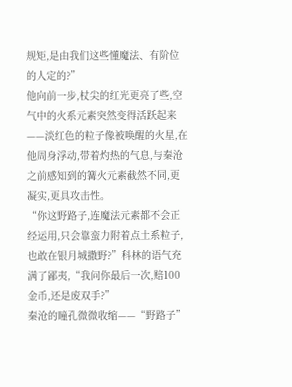规矩,是由我们这些懂魔法、有阶位的人定的?”
他向前一步,杖尖的红光更亮了些,空气中的火系元素突然变得活跃起来——淡红色的粒子像被唤醒的火星,在他周身浮动,带着灼热的气息,与秦沧之前感知到的篝火元素截然不同,更凝实,更具攻击性。
“你这野路子,连魔法元素都不会正经运用,只会靠蛮力附着点土系粒子,也敢在银月城撒野?”科林的语气充满了鄙夷,“我问你最后一次,赔100金币,还是废双手?”
秦沧的瞳孔微微收缩——“野路子”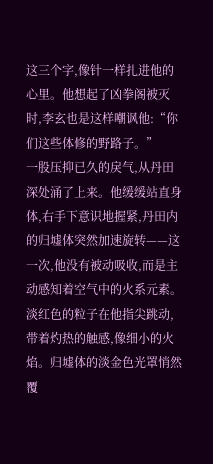这三个字,像针一样扎进他的心里。他想起了凶拳阁被灭时,李玄也是这样嘲讽他:“你们这些体修的野路子。”
一股压抑已久的戾气,从丹田深处涌了上来。他缓缓站直身体,右手下意识地握紧,丹田内的归墟体突然加速旋转——这一次,他没有被动吸收,而是主动感知着空气中的火系元素。
淡红色的粒子在他指尖跳动,带着灼热的触感,像细小的火焰。归墟体的淡金色光罩悄然覆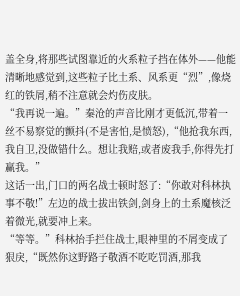盖全身,将那些试图靠近的火系粒子挡在体外——他能清晰地感觉到,这些粒子比土系、风系更“烈”,像烧红的铁屑,稍不注意就会灼伤皮肤。
“我再说一遍。”秦沧的声音比刚才更低沉,带着一丝不易察觉的颤抖(不是害怕,是愤怒),“他抢我东西,我自卫,没做错什么。想让我赔,或者废我手,你得先打赢我。”
这话一出,门口的两名战士顿时怒了:“你敢对科林执事不敬!”左边的战士拔出铁剑,剑身上的土系魔核泛着微光,就要冲上来。
“等等。”科林抬手拦住战士,眼神里的不屑变成了狠戾,“既然你这野路子敬酒不吃吃罚酒,那我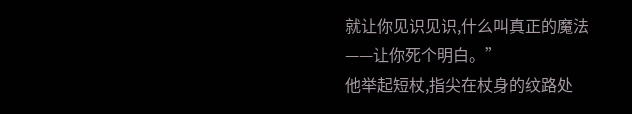就让你见识见识,什么叫真正的魔法——让你死个明白。”
他举起短杖,指尖在杖身的纹路处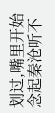划过,嘴里开始念起秦沧听不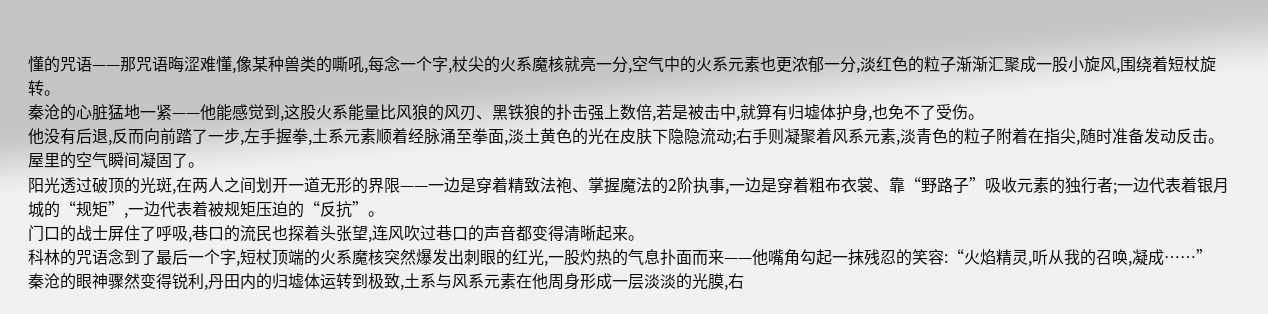懂的咒语——那咒语晦涩难懂,像某种兽类的嘶吼,每念一个字,杖尖的火系魔核就亮一分,空气中的火系元素也更浓郁一分,淡红色的粒子渐渐汇聚成一股小旋风,围绕着短杖旋转。
秦沧的心脏猛地一紧——他能感觉到,这股火系能量比风狼的风刃、黑铁狼的扑击强上数倍,若是被击中,就算有归墟体护身,也免不了受伤。
他没有后退,反而向前踏了一步,左手握拳,土系元素顺着经脉涌至拳面,淡土黄色的光在皮肤下隐隐流动;右手则凝聚着风系元素,淡青色的粒子附着在指尖,随时准备发动反击。
屋里的空气瞬间凝固了。
阳光透过破顶的光斑,在两人之间划开一道无形的界限——一边是穿着精致法袍、掌握魔法的2阶执事,一边是穿着粗布衣裳、靠“野路子”吸收元素的独行者;一边代表着银月城的“规矩”,一边代表着被规矩压迫的“反抗”。
门口的战士屏住了呼吸,巷口的流民也探着头张望,连风吹过巷口的声音都变得清晰起来。
科林的咒语念到了最后一个字,短杖顶端的火系魔核突然爆发出刺眼的红光,一股灼热的气息扑面而来——他嘴角勾起一抹残忍的笑容:“火焰精灵,听从我的召唤,凝成……”
秦沧的眼神骤然变得锐利,丹田内的归墟体运转到极致,土系与风系元素在他周身形成一层淡淡的光膜,右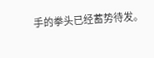手的拳头已经蓄势待发。